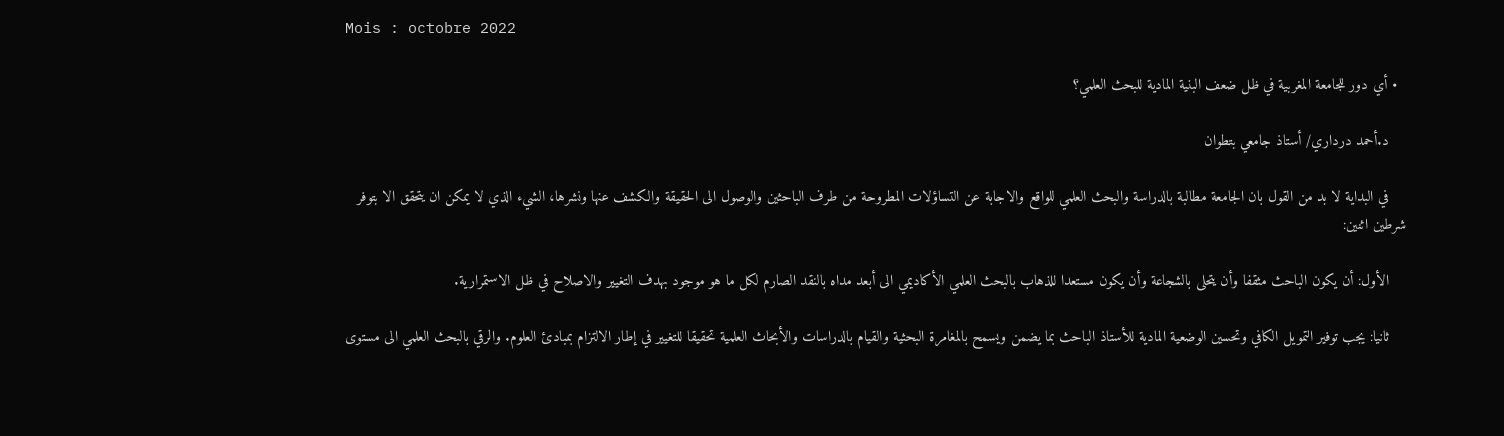Mois : octobre 2022

  • أي دور للجامعة المغربية في ظل ضعف البنية المادية للبحث العلمي؟

    د.أحمد درداري/ أستاذ جامعي بتطوان

    في البداية لا بد من القول بان الجامعة مطالبة بالدراسة والبحث العلمي للواقع والاجابة عن التساؤلات المطروحة من طرف الباحثين والوصول الى الحقيقة والكشف عنها ونشرها، الشيء الذي لا يمكن ان يتحقق الا بتوفر شرطين اثنين:

    الأول: أن يكون الباحث مثقفا وأن يتحلى بالشجاعة وأن يكون مستعدا للذهاب بالبحث العلمي الأكاديمي الى أبعد مداه بالنقد الصارم لكل ما هو موجود بهدف التغيير والاصلاح في ظل الاستمرارية.

    ثانيا: يجب توفير التمويل الكافي وتحسين الوضعية المادية للأستاذ الباحث بما يضمن ويسمح بالمغامرة البحثية والقيام بالدراسات والأبحاث العلمية تحقيقا للتغيير في إطار الالتزام بمبادئ العلوم. والرقي بالبحث العلمي الى مستوى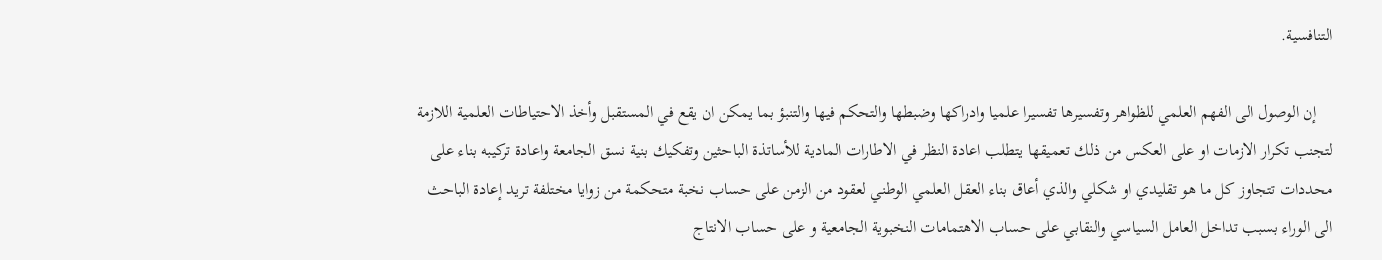التنافسية.

    إن الوصول الى الفهم العلمي للظواهر وتفسيرها تفسيرا علميا وادراكها وضبطها والتحكم فيها والتنبؤ بما يمكن ان يقع في المستقبل وأخذ الاحتياطات العلمية اللازمة لتجنب تكرار الازمات او على العكس من ذلك تعميقها يتطلب اعادة النظر في الاطارات المادية للأساتذة الباحثين وتفكيك بنية نسق الجامعة واعادة تركيبه بناء على محددات تتجاوز كل ما هو تقليدي او شكلي والذي أعاق بناء العقل العلمي الوطني لعقود من الزمن على حساب نخبة متحكمة من زوايا مختلفة تريد إعادة الباحث الى الوراء بسبب تداخل العامل السياسي والنقابي على حساب الاهتمامات النخبوية الجامعية و على حساب الانتاج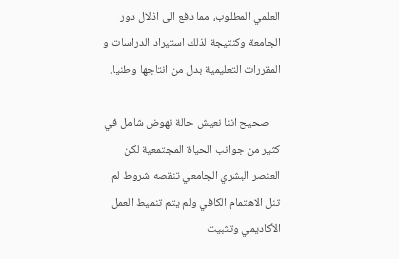العلمي المطلوب، مما دفع الى اذلال دور الجامعة وكنتيجة لذلك استيراد الدراسات و المقررات التعليمية بدل من انتاجها وطنيا.

    صحيح اننا نعيش حالة نهوض شامل في كثير من جوانب الحياة المجتمعية لكن العنصر البشري الجامعي تنقصه شروط لم تنل الاهتمام الكافي ولم يتم تنميط العمل الأكاديمي وتثبيت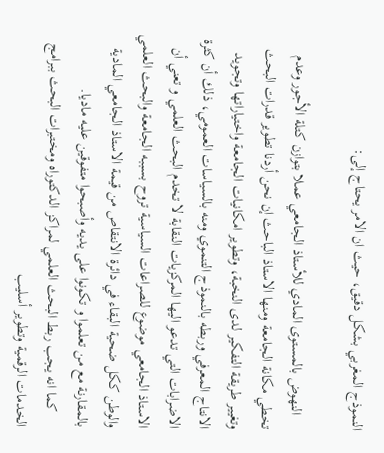النموذج المغربي بشكل دقيق، حيث ان الامر يحتاج إلى:

    النهوض بالمستوى المادي للأستاذ الجامعي عملا بتوازن كتلة الأجور وعدم تخطي مكانة الجامعة ومنها الاستاذ الباحث إن نحن أردنا تطوير قدرات البحث وتغيير طريقة التفكير لدى النخبة، وتطوير امكانيات الجامعة واختياراتها وتجويد الانتاج المعرفي وربطه بالنموذج التنموي ومنه بالسياسات العمومي، ذلك أن كثرة الاضرابات التي تدعو اليها المركزيات النقابة لا تخدم البحث العلمي و تعني أن الاستاذ الجامعي موضوع للصراعات السياسية تروح بسببه الجامعة والبحث العلمي والوطن ككل ضحية البقاء في دائرة الانتقاص من قيمة الاستاذ الجامعي المادية بالمقارنة مع من تعلموا و تكونوا على يديه وأصبحوا متفوقين عليه ماديا.
    كما انه يجب ربط البحث العلمي لمراكز الدكتوراه ومختبرات البحث ببرامج الخدمات الرقمية وتطوير أسليب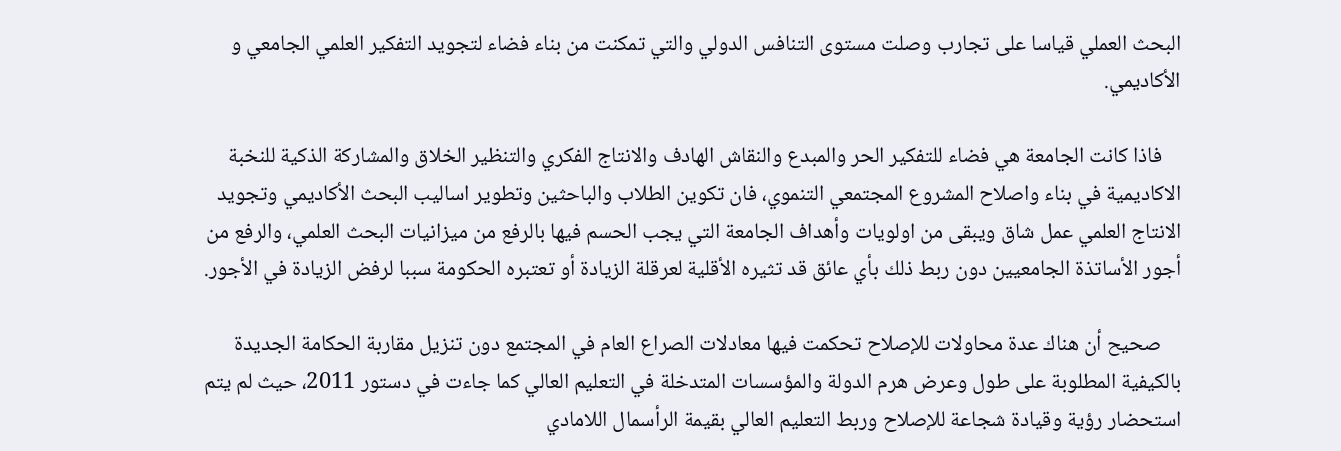البحث العملي قياسا على تجارب وصلت مستوى التنافس الدولي والتي تمكنت من بناء فضاء لتجويد التفكير العلمي الجامعي و الأكاديمي.

    فاذا كانت الجامعة هي فضاء للتفكير الحر والمبدع والنقاش الهادف والانتاج الفكري والتنظير الخلاق والمشاركة الذكية للنخبة الاكاديمية في بناء واصلاح المشروع المجتمعي التنموي، فان تكوين الطلاب والباحثين وتطوير اساليب البحث الأكاديمي وتجويد الانتاج العلمي عمل شاق ويبقى من اولويات وأهداف الجامعة التي يجب الحسم فيها بالرفع من ميزانيات البحث العلمي، والرفع من أجور الأساتذة الجامعيين دون ربط ذلك بأي عائق قد تثيره الأقلية لعرقلة الزيادة أو تعتبره الحكومة سببا لرفض الزيادة في الأجور.

    صحيح أن هناك عدة محاولات للإصلاح تحكمت فيها معادلات الصراع العام في المجتمع دون تنزيل مقاربة الحكامة الجديدة بالكيفية المطلوبة على طول وعرض هرم الدولة والمؤسسات المتدخلة في التعليم العالي كما جاءت في دستور 2011، حيث لم يتم استحضار رؤية وقيادة شجاعة للإصلاح وربط التعليم العالي بقيمة الرأسمال اللامادي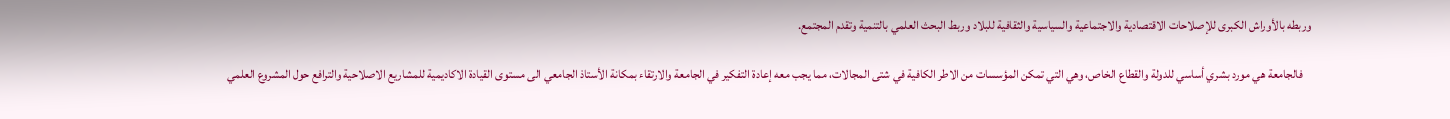وربطه بالأوراش الكبرى للإصلاحات الاقتصادية والاجتماعية والسياسية والثقافية للبلاد وربط البحث العلمي بالتنمية وتقدم المجتمع.

    فالجامعة هي مورد بشري أساسي للدولة والقطاع الخاص، وهي التي تمكن المؤسسات من الاطر الكافية في شتى المجالات، مما يجب معه إعادة التفكير في الجامعة والارتقاء بمكانة الأستاذ الجامعي الى مستوى القيادة الاكاديمية للمشاريع الاصلاحية والترافع حول المشروع العلمي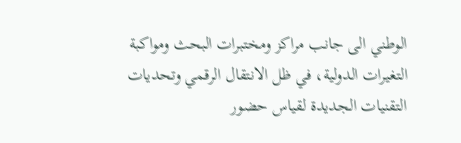الوطني الى جانب مراكز ومختبرات البحث ومواكبة التغيرات الدولية، في ظل الانتقال الرقمي وتحديات التقنيات الجديدة لقياس حضور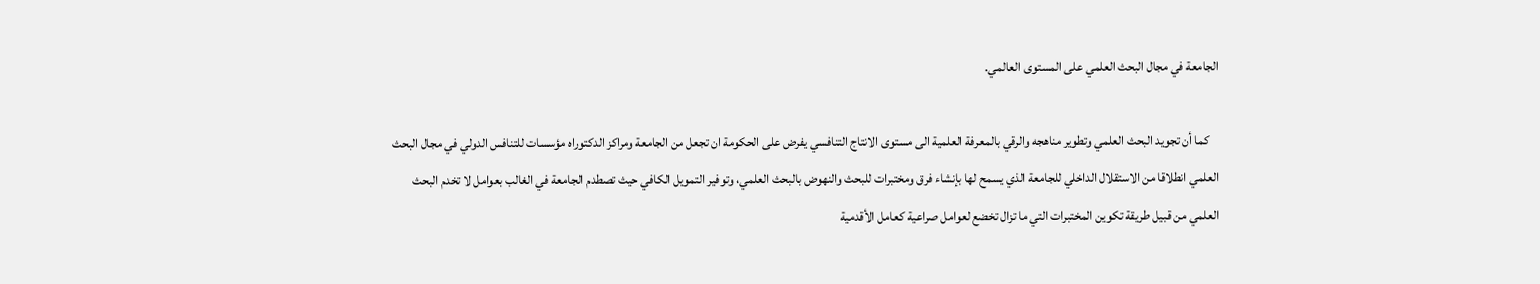الجامعة في مجال البحث العلمي على المستوى العالمي.

    كما أن تجويد البحث العلمي وتطوير مناهجه والرقي بالمعرفة العلمية الى مستوى الانتاج التنافسي يفرض على الحكومة ان تجعل من الجامعة ومراكز الدكتوراه مؤسسات للتنافس الدولي في مجال البحث العلمي انطلاقا من الاستقلال الداخلي للجامعة الذي يسمح لها بإنشاء فرق ومختبرات للبحث والنهوض بالبحث العلمي، وتوفير التمويل الكافي حيث تصطدم الجامعة في الغالب بعوامل لا تخدم البحث العلمي من قبيل طريقة تكوين المختبرات التي ما تزال تخضع لعوامل صراعية كعامل الأقدمية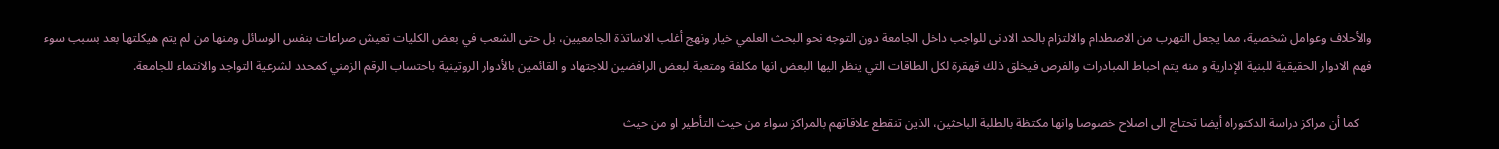والأحلاف وعوامل شخصية، مما يجعل التهرب من الاصطدام والالتزام بالحد الادنى للواجب داخل الجامعة دون التوجه نحو البحث العلمي خيار ونهج أغلب الاساتذة الجامعيين، بل حتى الشعب في بعض الكليات تعيش صراعات بنفس الوسائل ومنها من لم يتم هيكلتها بعد بسبب سوء فهم الادوار الحقيقية للبنية الإدارية و منه يتم احباط المبادرات والفرص فيخلق ذلك قهقرة لكل الطاقات التي ينظر اليها البعض انها مكلفة ومتعبة لبعض الرافضين للاجتهاد و القائمين بالأدوار الروتينية باحتساب الرقم الزمني كمحدد لشرعية التواجد والانتماء للجامعة.

    كما أن مراكز دراسة الدكتوراه أيضا تحتاج الى اصلاح خصوصا وانها مكتظة بالطلبة الباحثين، الذين تنقطع علاقاتهم بالمراكز سواء من حيث التأطير او من حيث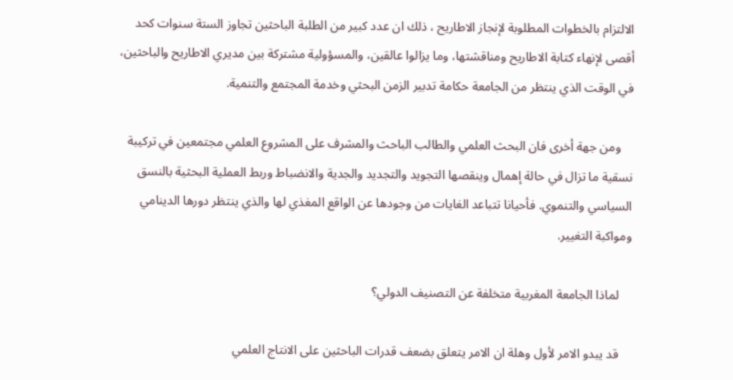الالتزام بالخطوات المطلوبة لإنجاز الاطاريح ، ذلك ان عدد كبير من الطلبة الباحثين تجاوز الستة سنوات كحد أقصى لإنهاء كتابة الاطاريح ومناقشتها، وما يزالوا عالقين، والمسؤولية مشتركة بين مديري الاطاريح والباحثين، في الوقت الذي ينتظر من الجامعة حكامة تدبير الزمن البحثي وخدمة المجتمع والتنمية.

    ومن جهة أخرى فان البحث العلمي والطالب الباحث والمشرف على المشروع العلمي مجتمعين في تركيبة نسقية ما تزال في حالة إهمال وينقصها التجويد والتجديد والجدية والانضباط وربط العملية البحثية بالنسق السياسي والتنموي. فأحيانا تتباعد الغايات من وجودها عن الواقع المغذي لها والذي ينتظر دورها الدينامي ومواكبة التغيير.

    لماذا الجامعة المغربية متخلفة عن التصنيف الدولي؟

    قد يبدو الامر لأول وهلة ان الامر يتعلق بضعف قدرات الباحثين على الانتاج العلمي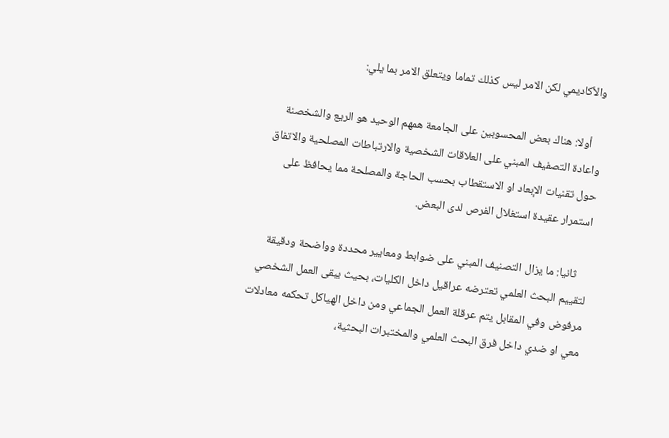والأكاديمي لكن الامر ليس كذلك تماما ويتعلق الامر بما يلي:

    أولا: هناك بعض المحسوبين على الجامعة همهم الوحيد هو الريع والشخصنة واعادة التصفيف المبني على العلاقات الشخصية والارتباطات المصلحية والاتفاق حول تقنيات الإبعاد او الاستقطاب بحسب الحاجة والمصلحة مما يحافظ على استمرار عقيدة استغلال الفرص لدى البعض.

    ثانيا: ما يزال التصنيف المبني على ضوابط ومعايير محددة وواضحة ودقيقة لتقييم البحث العلمي تعترضه عراقيل داخل الكليات، بحيث يبقى العمل الشخصي مرفوض وفي المقابل يتم عرقلة العمل الجماعي ومن داخل الهياكل تحكمه معادلات معي او ضدي داخل فرق البحث العلمي والمختبرات البحثية،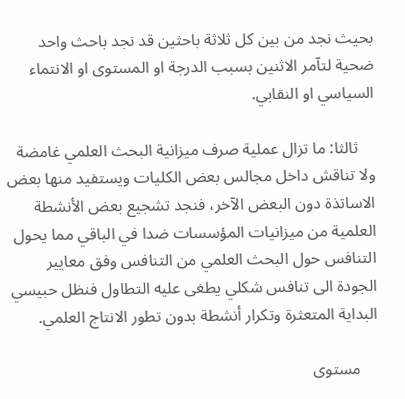بحيث نجد من بين كل ثلاثة باحثين قد نجد باحث واحد ضحية لتآمر الاثنين بسبب الدرجة او المستوى او الانتماء السياسي او النقابي.

    ثالثا: ما تزال عملية صرف ميزانية البحث العلمي غامضة ولا تناقش داخل مجالس بعض الكليات ويستفيد منها بعض الاساتذة دون البعض الآخر، فنجد تشجيع بعض الأنشطة العلمية من ميزانيات المؤسسات ضدا في الباقي مما يحول التنافس حول البحث العلمي من التنافس وفق معايير الجودة الى تنافس شكلي يطغى عليه التطاول فنظل حبيسي البداية المتعثرة وتكرار أنشطة بدون تطور الانتاج العلمي.

    مستوى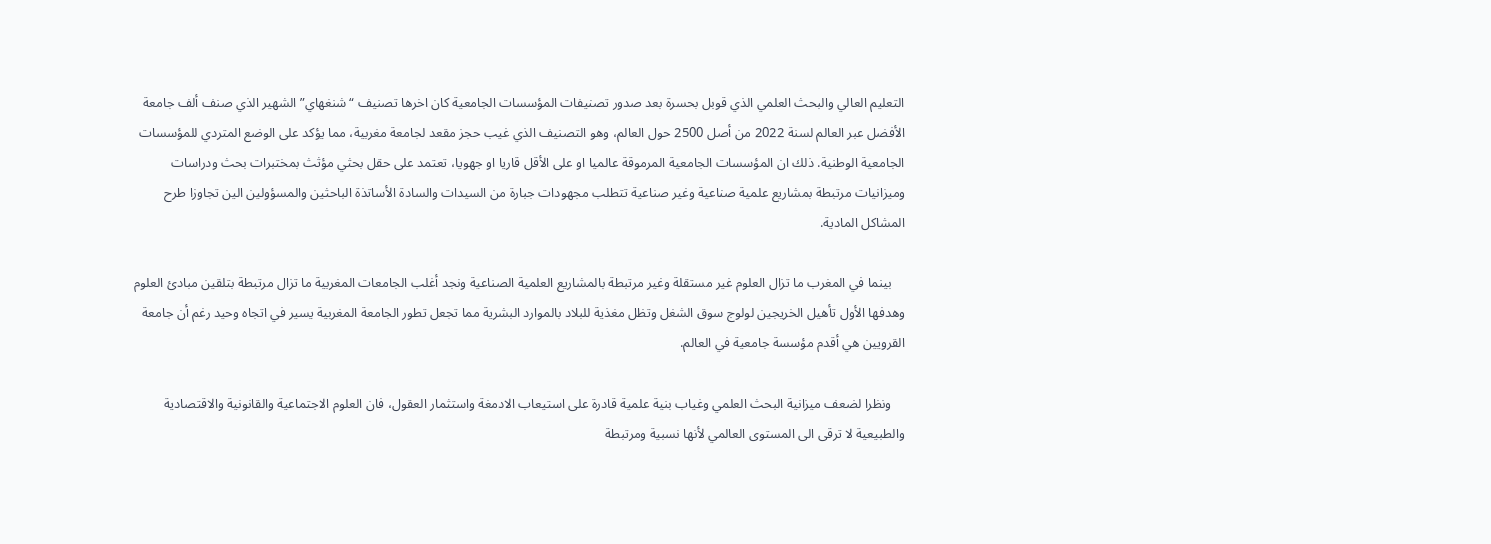التعليم العالي والبحث العلمي الذي قوبل بحسرة بعد صدور تصنيفات المؤسسات الجامعية كان اخرها تصنيف “شنغهاي” الشهير الذي صنف ألف جامعة الأفضل عبر العالم لسنة 2022 من أصل 2500 حول العالم، وهو التصنيف الذي غيب حجز مقعد لجامعة مغربية، مما يؤكد على الوضع المتردي للمؤسسات الجامعية الوطنية. ذلك ان المؤسسات الجامعية المرموقة عالميا او على الأقل قاريا او جهويا، تعتمد على حقل بحثي مؤثث بمختبرات بحث ودراسات وميزانيات مرتبطة بمشاريع علمية صناعية وغير صناعية تتطلب مجهودات جبارة من السيدات والسادة الأساتذة الباحثين والمسؤولين الين تجاوزا طرح المشاكل المادية.

    بينما في المغرب ما تزال العلوم غير مستقلة وغير مرتبطة بالمشاريع العلمية الصناعية ونجد أغلب الجامعات المغربية ما تزال مرتبطة بتلقين مبادئ العلوم وهدفها الأول تأهيل الخريجين لولوج سوق الشغل وتظل مغذية للبلاد بالموارد البشرية مما تجعل تطور الجامعة المغربية يسير في اتجاه وحيد رغم أن جامعة القرويين هي أقدم مؤسسة جامعية في العالم.

    ونظرا لضعف ميزانية البحث العلمي وغياب بنية علمية قادرة على استيعاب الادمغة واستثمار العقول، فان العلوم الاجتماعية والقانونية والاقتصادية والطبيعية لا ترقى الى المستوى العالمي لأنها نسبية ومرتبطة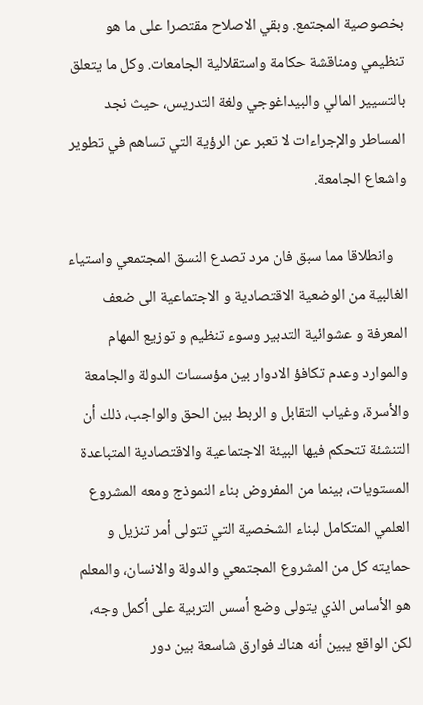بخصوصية المجتمع. وبقي الاصلاح مقتصرا على ما هو تنظيمي ومناقشة حكامة واستقلالية الجامعات. وكل ما يتعلق بالتسيير المالي والبيداغوجي ولغة التدريس، حيث نجد المساطر والإجراءات لا تعبر عن الرؤية التي تساهم في تطوير واشعاع الجامعة.

    وانطلاقا مما سبق فان مرد تصدع النسق المجتمعي واستياء الغالبية من الوضعية الاقتصادية و الاجتماعية الى ضعف المعرفة و عشوائية التدبير وسوء تنظيم و توزيع المهام والموارد وعدم تكافؤ الادوار بين مؤسسات الدولة والجامعة والأسرة، وغياب التقابل و الربط بين الحق والواجب، ذلك أن التنشئة تتحكم فيها البيئة الاجتماعية والاقتصادية المتباعدة المستويات، بينما من المفروض بناء النموذج ومعه المشروع العلمي المتكامل لبناء الشخصية التي تتولى أمر تنزيل و حمايته كل من المشروع المجتمعي والدولة والانسان، والمعلم هو الأساس الذي يتولى وضع أسس التربية على أكمل وجه، لكن الواقع يبين أنه هناك فوارق شاسعة بين دور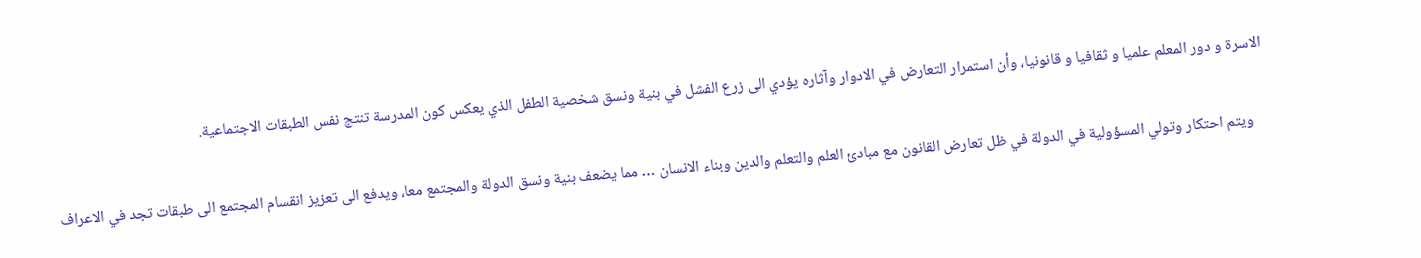الاسرة و دور المعلم علميا و ثقافيا و قانونيا، وأن استمرار التعارض في الادوار وآثاره يؤدي الى زرع الفشل في بنية ونسق شخصية الطفل الذي يعكس كون المدرسة تنتج نفس الطبقات الاجتماعية.

    ويتم احتكار وتولي المسؤولية في الدولة في ظل تعارض القانون مع مبادئ العلم والتعلم والدين وبناء الانسان … مما يضعف بنية ونسق الدولة والمجتمع معا، ويدفع الى تعزيز انقسام المجتمع الى طبقات تجد في الاعراف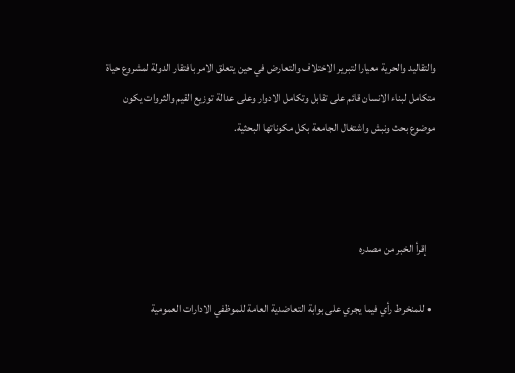والتقاليد والحرية معيارا لتبرير الاختلاف والتعارض في حين يتعلق الامر بافتقار الدولة لمشروع حياة متكامل لبناء الانسان قائم على تقابل وتكامل الادوار وعلى عدالة توزيع القيم والثروات يكون موضوع بحث ونبش واشتغال الجامعة بكل مكوناتها البحثية.



    إقرأ الخبر من مصدره

  • للمنخرط رأي فيما يجري على بوابة التعاضدية العامة للموظفي الادارات العمومية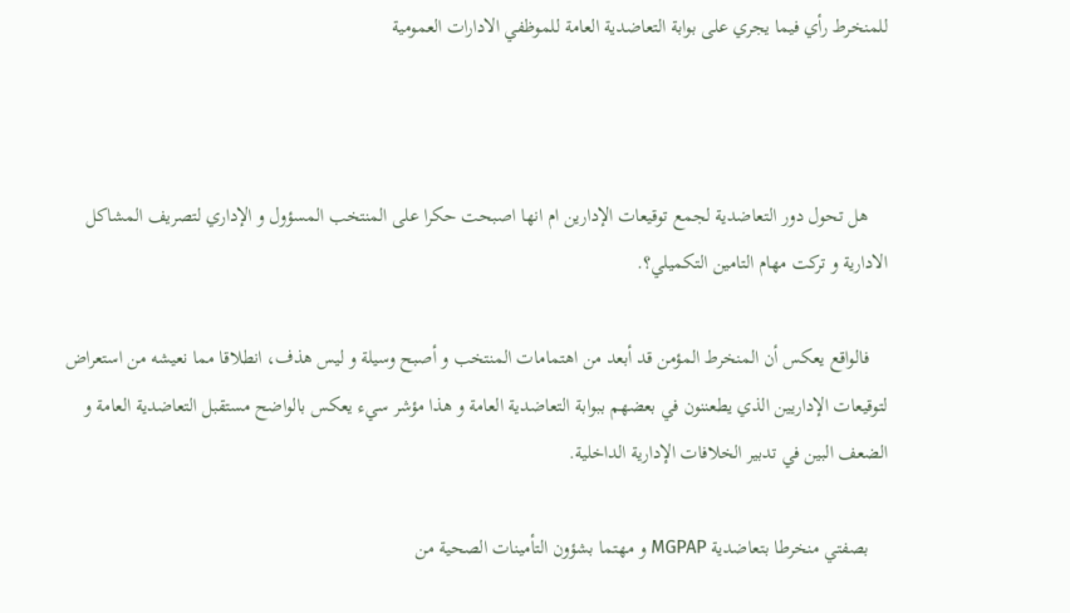للمنخرط رأي فيما يجري على بوابة التعاضدية العامة للموظفي الادارات العمومية



    هل تحول دور التعاضدية لجمع توقيعات الإدارين ام انها اصبحت حكرا على المنتخب المسؤول و الإداري لتصريف المشاكل الادارية و تركت مهام التامين التكميلي؟.

    فالواقع يعكس أن المنخرط المؤمن قد أبعد من اهتمامات المنتخب و أصبح وسيلة و ليس هذف، انطلاقا مما نعيشه من استعراض لتوقيعات الإداريين الذي يطعننون في بعضهم ببوابة التعاضدية العامة و هذا مؤشر سيء يعكس بالواضح مستقبل التعاضدية العامة و الضعف البين في تدبير الخلافات الإدارية الداخلية.

    بصفتي منخرطا بتعاضدية MGPAP و مهتما بشؤون التأمينات الصحية من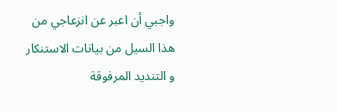واجبي أن اعبر عن انزعاجي من هذا السيل من بيانات الاستنكار و التنديد المرفوقة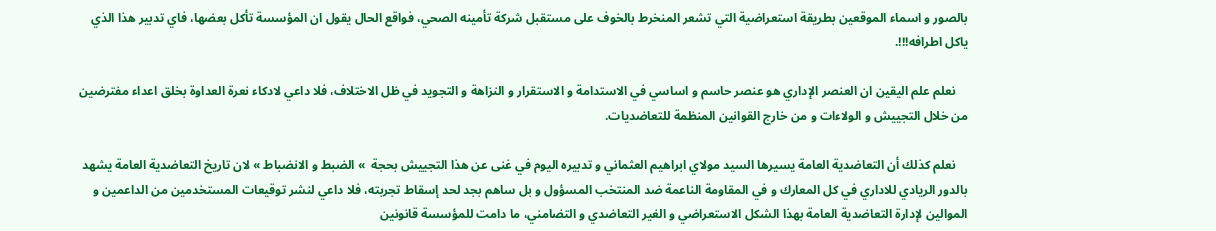بالصور و اسماء الموقعين بطريقة استعراضية التي تشعر المنخرط بالخوف على مستقبل شركة تأمينه الصحي، فواقع الحال يقول ان المؤسسة تأكل بعضها، فاي تدبير هذا الذي ياكل اطرافه!!!.

    نعلم علم اليقين ان العنصر الإداري هو عنصر حاسم و اساسي في الاستدامة و الاستقرار و النزاهة و التجويد في ظل الاختلاف، فلا داعي لادكاء نعرة العداوة بخلق اعداء مفترضين من خلال التجييش و الولاءات و من خارج القوانين المنظمة للتعاضديات.

    نعلم كذلك أن التعاضدية العامة يسيرها السيد مولاي ابراهيم العثماني و تدبيره اليوم في غنى عن هذا التجييش بحجة  » الضبط و الانضباط » لان تاريخ التعاضدية العامة يشهد بالدور الريادي للاداري في كل المعارك و في المقاومة الناعمة ضد المنتخب المسؤول و بل ساهم بجد لحد إسقاط تجربته، فلا داعي لنشر توقيعات المستخدمين من الداعمين و الموالين لإدارة التعاضدية العامة بهذا الشكل الاستعراضي و الغير التعاضدي و التضامني، ما دامت للمؤسسة قانونين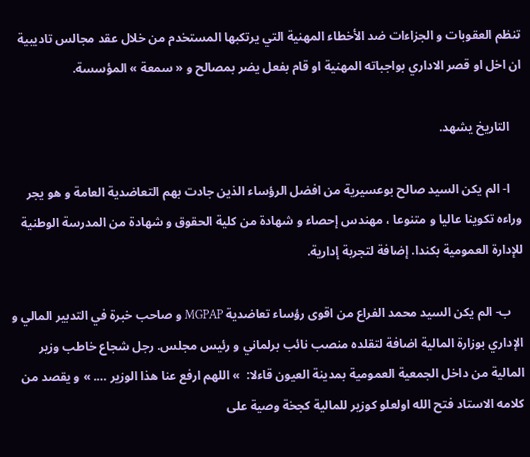تنظم العقوبات و الجزاءات ضد الأخطاء المهنية التي يرتكبها المستخدم من خلال عقد مجالس تاديبية ان اخل او قصر الاداري بواجباته المهنية او قام بفعل يضر بمصالح و « سمعة » المؤسسة.

    التاريخ يشهد.

    ا- الم يكن السيد صالح بوعسيرية من افضل الرؤساء الذين جادت بهم التعاضدية العامة و هو يجر وراءه تكوينا عاليا و متنوعا ، مهندس إحصاء و شهادة من كلية الحقوق و شهادة من المدرسة الوطنية للإدارة العمومية بكندا. إضافة لتجربة إدارية.

    ب- الم يكن السيد محمد الفراع من اقوى رؤساء تعاضدية MGPAP و صاحب خبرة في التدبير المالي و الإداري بوزارة المالية اضافة لتقلده منصب نائب برلماني و رئيس مجلس. رجل شجاع خاطب وزير المالية من داخل الجمعية العمومية بمدينة العيون قاءلا:  » اللهم ارفع عنا هذا الوزير …. » و يقصد من كلامه الاستاد فتح الله اولعلو كوزير للمالية كجخة وصية على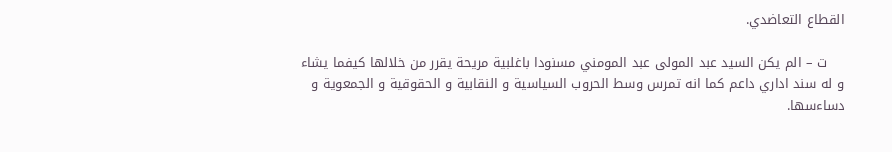القطاع التعاضدي.

    ت – الم يكن السيد عبد المولى عبد المومني مسنودا باغلبية مريحة يقرر من خلالها كيفما يشاء و له سند اداري داعم كما انه تمرس وسط الحروب السياسية و النقابية و الحقوقية و الجمعوية و دساءسها.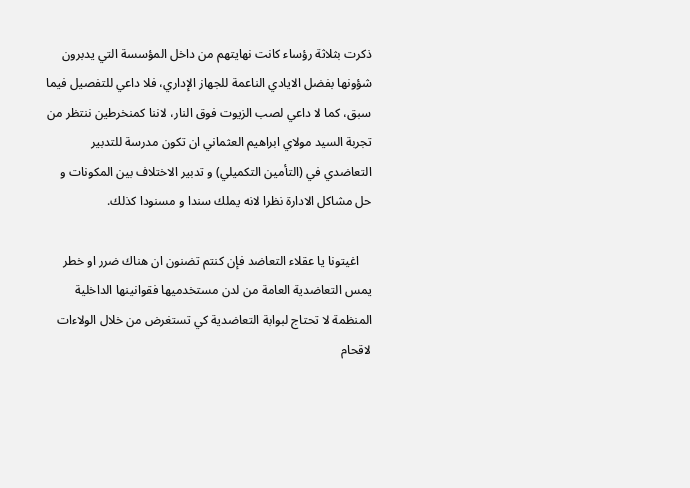ذكرت بثلاثة رؤساء كانت نهايتهم من داخل المؤسسة التي يدبرون شؤونها بفضل الايادي الناعمة للجهاز الإداري، فلا داعي للتفصيل فيما سبق، كما لا داعي لصب الزيوت فوق النار، لاننا كمنخرطين ننتظر من تجربة السيد مولاي ابراهيم العثماني ان تكون مدرسة للتدبير التعاضدي في (التأمين التكميلي) و تدبير الاختلاف بين المكونات و حل مشاكل الادارة نظرا لانه يملك سندا و مسنودا كذلك.

    اغيتونا يا عقلاء التعاضد فإن كنتم تضنون ان هناك ضرر او خطر يمس التعاضدية العامة من لدن مستخدميها فقوانينها الداخلية المنظمة لا تحتاج لبوابة التعاضدية كي تستغرض من خلال الولاءات لاقحام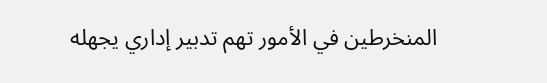المنخرطين في الأمور تهم تدبير إداري يجهله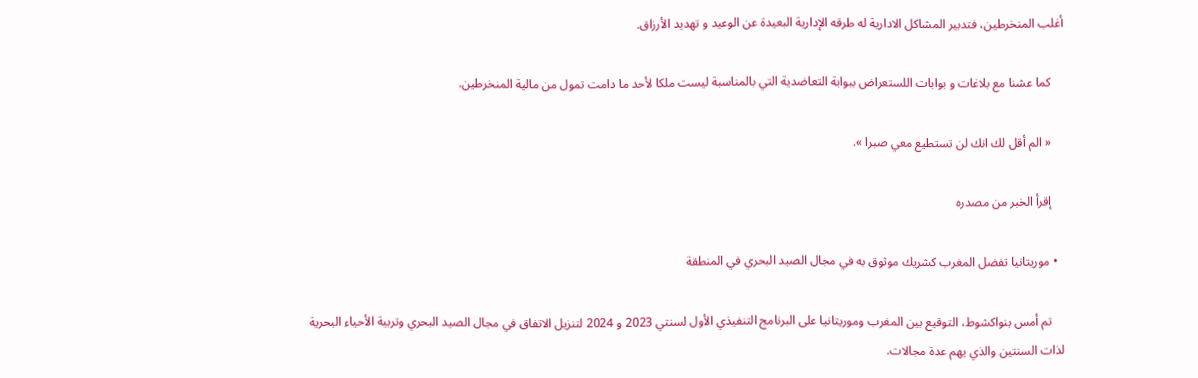أغلب المنخرطين، فتدبير المشاكل الادارية له طرقه الإدارية البعيدة عن الوعيد و تهديد الأرزاق.

    كما عشنا مع بلاغات و بوابات اللستعراض ببوابة التعاضدية التي بالمناسبة ليست ملكا لأحد ما دامت تمول من مالية المنخرطين.

    « الم أقل لك انك لن تستطيع معي صبرا ».

    إقرأ الخبر من مصدره

  • موريتانيا تفضل المغرب كشريك موثوق به في مجال الصيد البحري في المنطقة

    تم أمس بنواكشوط، التوقيع بين المغرب وموريتانيا على البرنامج التنفيذي الأول لسنتي 2023 و 2024 لتنزيل الاتفاق في مجال الصيد البحري وتربية الأحياء البحرية لذات السنتين والذي يهم عدة مجالات.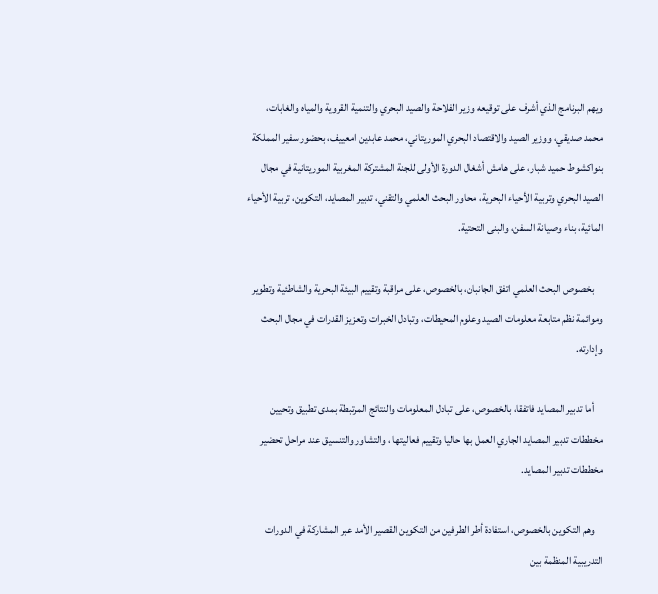ويهم البرنامج الذي أشرف على توقيعه وزير الفلاحة والصيد البحري والتنمية القروية والمياه والغابات، محمد صديقي، ووزير الصيد والاقتصاد البحري الموريتاني، محمد عابدين امعييف، بحضور سفير المملكة بنواكشوط حميد شبار، على هامش أشغال الدورة الأولى للجنة المشتركة المغربية الموريتانية في مجال الصيد البحري وتربية الأحياء البحرية، محاور البحث العلمي والتقني، تدبير المصايد، التكوين، تربية الأحياء المائية، بناء وصيانة السفن، والبنى التحتية.

    بخصوص البحث العلمي اتفق الجانبان، بالخصوص، على مراقبة وتقييم البيئة البحرية والشاطئية وتطوير وموائمة نظم متابعة معلومات الصيد وعلوم المحيطات، وتبادل الخبرات وتعزيز القدرات في مجال البحث وإدارته.

    أما تدبير المصايد فاتفقا، بالخصوص، على تبادل المعلومات والنتائج المرتبطة بمدى تطبيق وتحيين مخططات تدبير المصايد الجاري العمل بها حاليا وتقييم فعاليتها ، والتشاور والتنسيق عند مراحل تحضير مخططات تدبير المصايد.

    وهم التكوين بالخصوص، استفادة أطر الطرفين من التكوين القصير الأمد عبر المشاركة في الدورات التدريبية المنظمة بين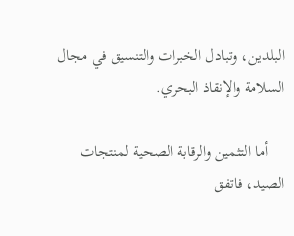البلدين، وتبادل الخبرات والتنسيق في مجال السلامة والإنقاذ البحري.

    أما التثمين والرقابة الصحية لمنتجات الصيد، فاتفق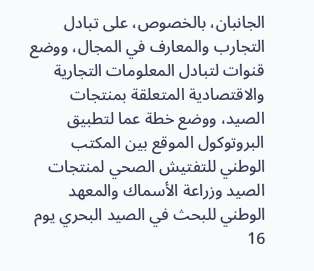الجانبان، بالخصوص، على تبادل التجارب والمعارف في المجال، ووضع قنوات لتبادل المعلومات التجارية والاقتصادية المتعلقة بمنتجات الصيد، ووضع خطة عما لتطبيق البروتوكول الموقع بين المكتب الوطني للتفتيش الصحي لمنتجات الصيد وزراعة الأسماك والمعهد الوطني للبحث في الصيد البحري يوم 16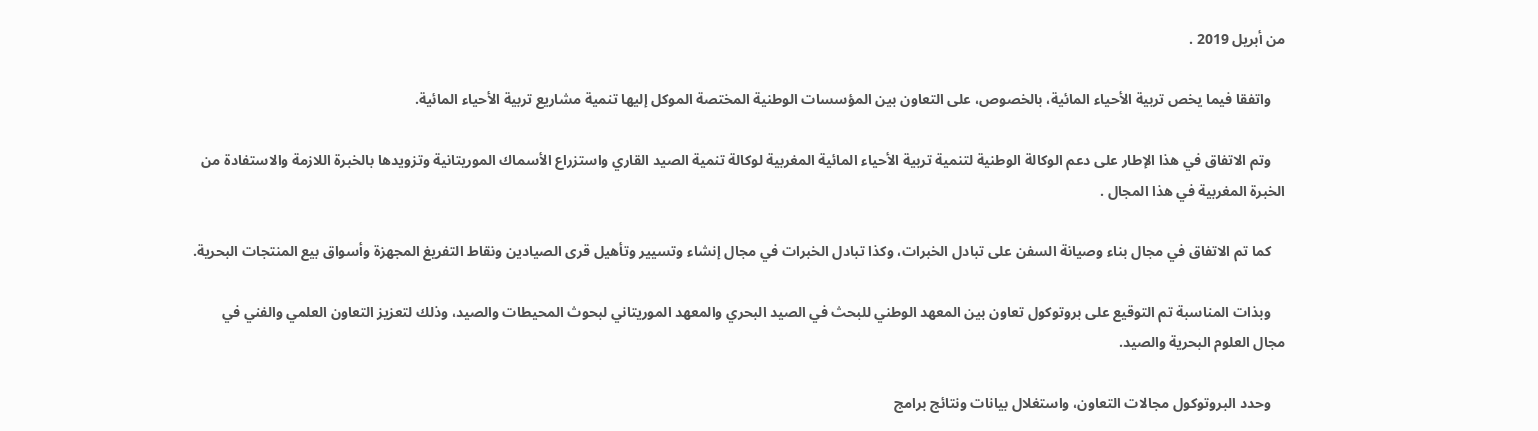من أبريل 2019 .

    واتفقا فيما يخص تربية الأحياء المائية، بالخصوص، على التعاون بين المؤسسات الوطنية المختصة الموكل إليها تنمية مشاريع تربية الأحياء المائية.

    وتم الاتفاق في هذا الإطار على دعم الوكالة الوطنية لتنمية تربية الأحياء المائية المغربية لوكالة تنمية الصيد القاري واستزراع الأسماك الموريتانية وتزويدها بالخبرة اللازمة والاستفادة من الخبرة المغربية في هذا المجال .

    كما تم الاتفاق في مجال بناء وصيانة السفن على تبادل الخبرات، وكذا تبادل الخبرات في مجال إنشاء وتسيير وتأهيل قرى الصيادين ونقاط التفريغ المجهزة وأسواق بيع المنتجات البحرية.

    وبذات المناسبة تم التوقيع على بروتوكول تعاون بين المعهد الوطني للبحث في الصيد البحري والمعهد الموريتاني لبحوث المحيطات والصيد، وذلك لتعزيز التعاون العلمي والفني في مجال العلوم البحرية والصيد.

    وحدد البروتوكول مجالات التعاون، واستغلال بيانات ونتائج برامج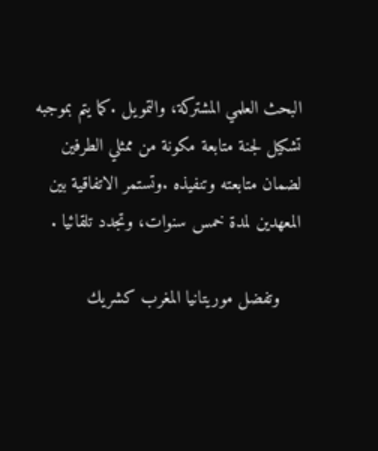البحث العلمي المشتركة، والتمويل .كما يتم بموجبه تشكيل لجنة متابعة مكونة من ممثلي الطرفين لضمان متابعته وتنفيذه .وتستمر الاتفاقية بين المعهدين لمدة خمس سنوات، وتجدد تلقائيا .

    وتفضل موريتانيا المغرب كشريك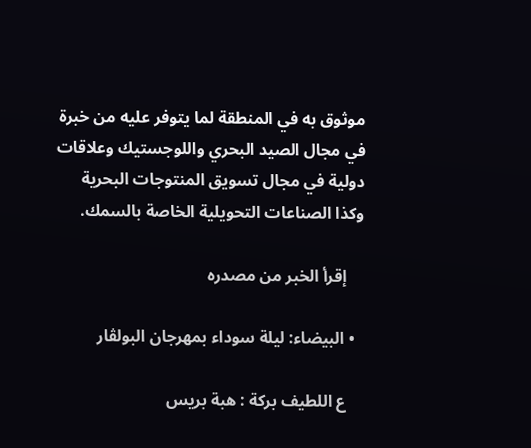موثوق به في المنطقة لما يتوفر عليه من خبرة في مجال الصيد البحري واللوجستيك وعلاقات دولية في مجال تسويق المنتوجات البحرية وكذا الصناعات التحويلية الخاصة بالسمك.

    إقرأ الخبر من مصدره

  • البيضاء: ليلة سوداء بمهرجان البولڤار

    ع اللطيف بركة : هبة بريس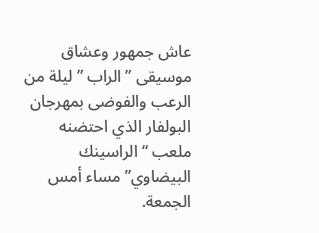عاش جمهور وعشاق موسيقى ” الراب ” ليلة من الرعب والفوضى بمهرجان البولفار الذي احتضنه ملعب “الراسينك البيضاوي” مساء أمس الجمعة.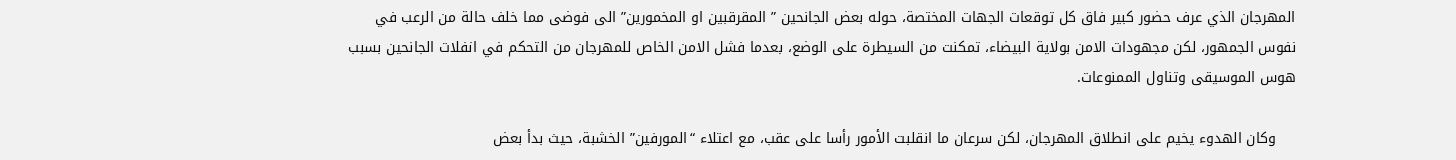المهرجان الذي عرف حضور كبير فاق كل توقعات الجهات المختصة، حوله بعض الجانحين ” المقرقبين او المخمورين” الى فوضى مما خلف حالة من الرعب في نفوس الجمهور، لكن مجهودات الامن بولاية البيضاء، تمكنت من السيطرة على الوضع، بعدما فشل الامن الخاص للمهرجان من التحكم في انفلات الجانحين بسبب هوس الموسيقى وتناول الممنوعات.

    وكان الهدوء يخيم على انطلاق المهرجان، لكن سرعان ما انقلبت الأمور رأسا على عقب، مع اعتلاء “المورفين” الخشبة، حيث بدأ بعض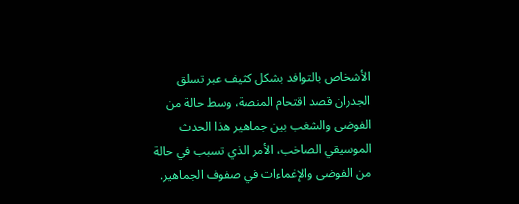الأشخاص بالتوافد بشكل كثيف عبر تسلق الجدران قصد اقتحام المنصة، وسط حالة من الفوضى والشغب بين جماهير هذا الحدث الموسيقي الصاخب، الأمر الذي تسبب في حالة من الفوضى والإغماءات في صفوف الجماهير.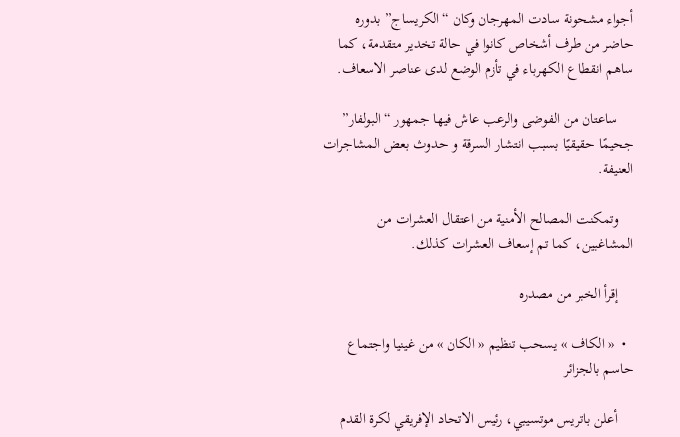أجواء مشحونة سادت المهرجان وكان “الكريساج” بدوره حاضر من طرف أشخاص كانوا في حالة تخدير متقدمة، كما ساهم انقطاع الكهرباء في تأزم الوضع لدى عناصر الاسعاف.

    ساعتان من الفوضى والرعب عاش فيها جمهور “البولفار” جحيمًا حقيقيًا بسبب انتشار السرقة و حدوث بعض المشاجرات العنيفة.

    وتمكنت المصالح الأمنية من اعتقال العشرات من المشاغبين، كما تم إسعاف العشرات كذلك.

    إقرأ الخبر من مصدره

  •  « الكاف » يسحب تنظيم « الكان » من غينيا واجتماع حاسم بالجزائر

    أعلن باتريس موتسيبي، رئيس الاتحاد الإفريقي لكرة القدم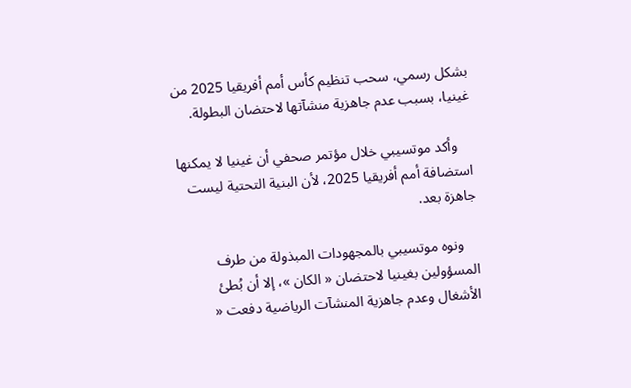بشكل رسمي، سحب تنظيم كأس أمم أفريقيا 2025 من غينيا، بسبب عدم جاهزية منشآتها لاحتضان البطولة.

    وأكد موتسيبي خلال مؤتمر صحفي أن غينيا لا يمكنها استضافة أمم أفريقيا 2025، لأن البنية التحتية ليست جاهزة بعد.

    ونوه موتسيبي بالمجهودات المبذولة من طرف المسؤولين بغينيا لاحتضان « الكان »، إلا أن بُطئ الأشغال وعدم جاهزية المنشآت الرياضية دفعت «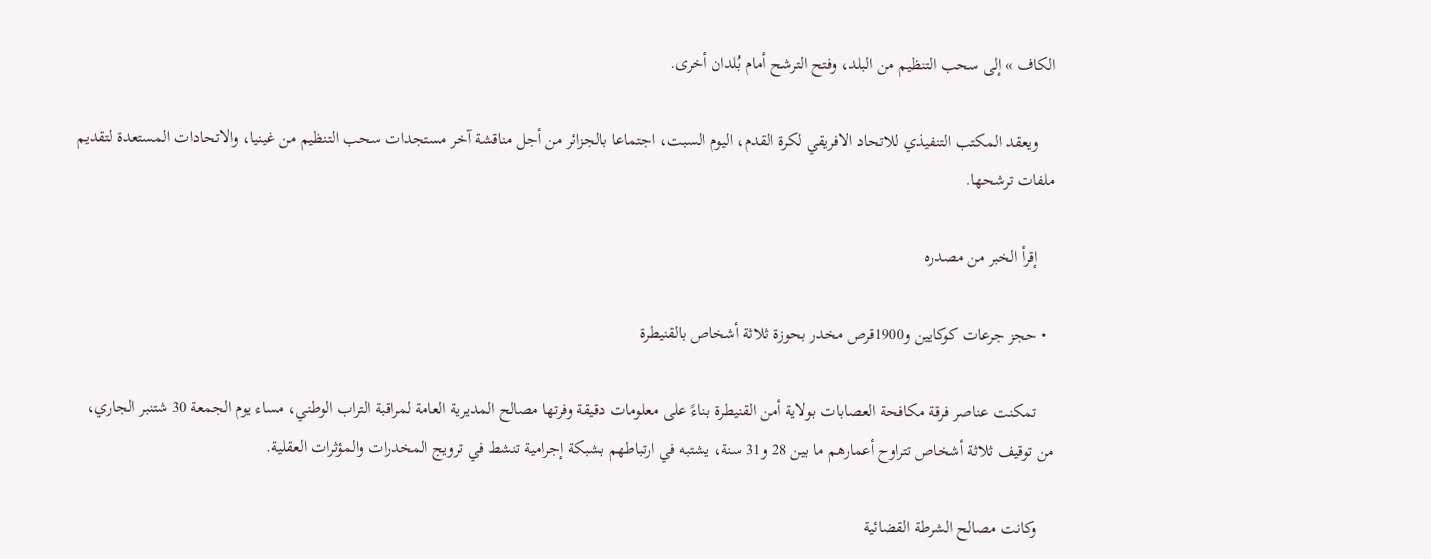الكاف » إلى سحب التنظيم من البلد، وفتح الترشح أمام بُلدان أخرى.

    ويعقد المكتب التنفيذي للاتحاد الافريقي لكرة القدم، اليوم السبت، اجتماعا بالجزائر من أجل مناقشة آخر مستجدات سحب التنظيم من غينيا، والاتحادات المستعدة لتقديم ملفات ترشحها.

    إقرأ الخبر من مصدره

  • حجز جرعات كوكايين و1900قرص مخدر بحوزة ثلاثة أشخاص بالقنيطرة

    تمكنت عناصر فرقة مكافحة العصابات بولاية أمن القنيطرة بناءً على معلومات دقيقة وفرتها مصالح المديرية العامة لمراقبة التراب الوطني، مساء يوم الجمعة 30 شتنبر الجاري، من توقيف ثلاثة أشخاص تتراوح أعمارهم ما بين 28 و31 سنة، يشتبه في ارتباطهم بشبكة إجرامية تنشط في ترويج المخدرات والمؤثرات العقلية.

    وكانت مصالح الشرطة القضائية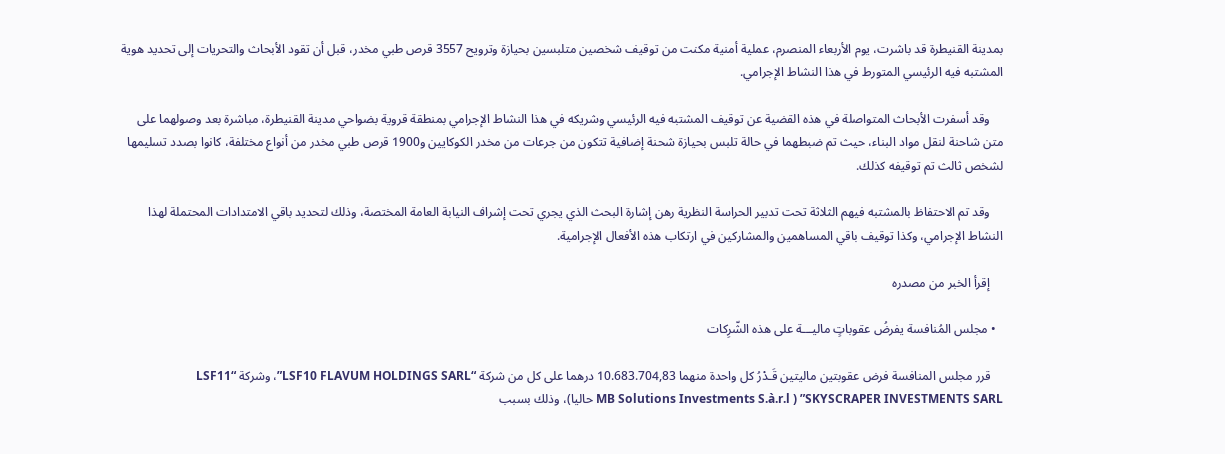بمدينة القنيطرة قد باشرت، يوم الأربعاء المنصرم، عملية أمنية مكنت من توقيف شخصين متلبسين بحيازة وترويح 3557 قرص طبي مخدر، قبل أن تقود الأبحاث والتحريات إلى تحديد هوية المشتبه فيه الرئيسي المتورط في هذا النشاط الإجرامي.

    وقد أسفرت الأبحاث المتواصلة في هذه القضية عن توقيف المشتبه فيه الرئيسي وشريكه في هذا النشاط الإجرامي بمنطقة قروية بضواحي مدينة القنيطرة، مباشرة بعد وصولهما على متن شاحنة لنقل مواد البناء، حيث تم ضبطهما في حالة تلبس بحيازة شحنة إضافية تتكون من جرعات من مخدر الكوكايين و1900 قرص طبي مخدر من أنواع مختلفة، كانوا بصدد تسليمها لشخص ثالث تم توقيفه كذلك.

    وقد تم الاحتفاظ بالمشتبه فيهم الثلاثة تحت تدبير الحراسة النظرية رهن إشارة البحث الذي يجري تحت إشراف النيابة العامة المختصة، وذلك لتحديد باقي الامتدادات المحتملة لهذا النشاط الإجرامي، وكذا توقيف باقي المساهمين والمشاركين في ارتكاب هذه الأفعال الإجرامية.

    إقرأ الخبر من مصدره

  • مجلس المُنافسة يفرضُ عقوباتٍ ماليـــة على هذه الشّرِكات

    قرر مجلس المنافسة فرض عقوبتين ماليتين قَـدْرُ كل واحدة منهما 10.683.704,83 درهما على كل من شركة “LSF10 FLAVUM HOLDINGS SARL”، وشركة “LSF11 SKYSCRAPER INVESTMENTS SARL” ( MB Solutions Investments S.à.r.l حاليا)، وذلك بسبب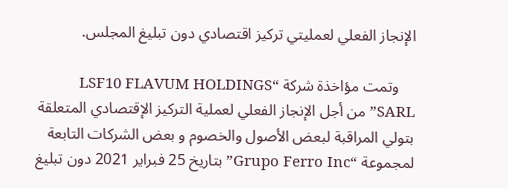الإنجاز الفعلي لعمليتي تركيز اقتصادي دون تبليغ المجلس.

    وتمت مؤاخذة شركة “LSF10 FLAVUM HOLDINGS SARL” من أجل الإنجاز الفعلي لعملية التركيز الإقتصادي المتعلقة بتولي المراقبة لبعض الأصول والخصوم و بعض الشركات التابعة لمجموعة “Grupo Ferro Inc” بتاريخ 25 فبراير 2021 دون تبليغ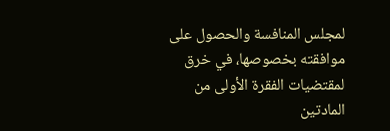لمجلس المنافسة والحصول على موافقته بخصوصها، في خرق لمقتضيات الفقرة الأولى من المادتين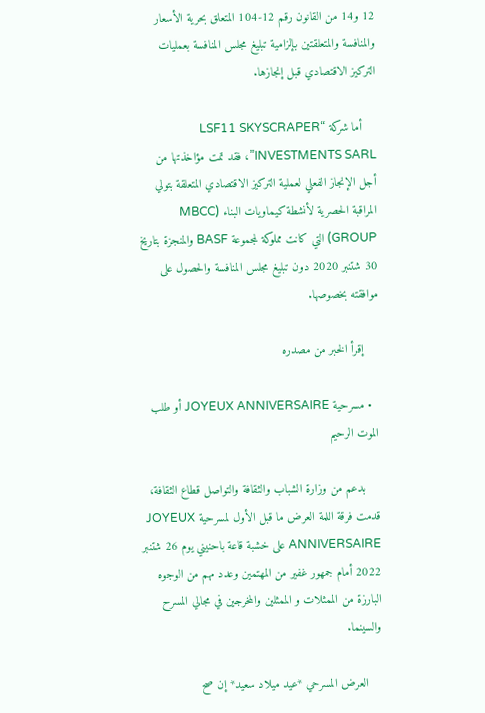12 و14 من القانون رقم 12-104 المتعلق بحرية الأسعار والمنافسة والمتعلقتين بإلزامية تبليغ مجلس المنافسة بعمليات التركيز الاقتصادي قبل إنجازها.

    أما شركة “LSF11 SKYSCRAPER INVESTMENTS SARL”، فقد تمت مؤاخذتها من أجل الإنجاز الفعلي لعملية التركيز الاقتصادي المتعلقة بتولي المراقبة الحصرية لأنشطة كيماويات البناء (MBCC GROUP) التي كانت مملوكة لمجموعة BASF والمنجزة بتاريخ 30 شتنبر 2020 دون تبليغ مجلس المنافسة والحصول على موافقته بخصوصها.

    إقرأ الخبر من مصدره

  • مسرحية JOYEUX ANNIVERSAIRE أو طلب الموت الرحيم

    بدعم من وزارة الشباب والثقافة والتواصل قطاع الثقافة، قدمت فرقة اللمة العرض ما قبل الأول لمسرحية JOYEUX ANNIVERSAIRE على خشبة قاعة باحنيني يوم 26 شتنبر 2022 أمام جمهور غفير من المهتمين وعدد مهم من الوجوه البارزة من الممثلات و الممثلين والمخرجين في مجالي المسرح والسينما.

    العرض المسرحي *عيد ميلاد سعيد* إن صح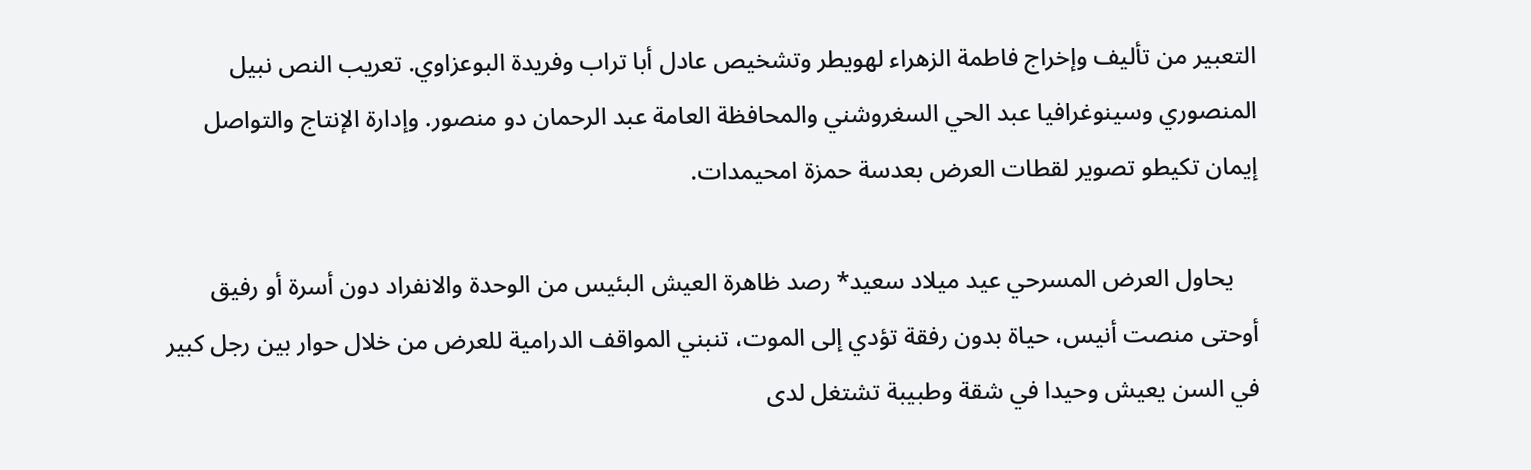التعبير من تأليف وإخراج فاطمة الزهراء لهويطر وتشخيص عادل أبا تراب وفريدة البوعزاوي. تعريب النص نبيل المنصوري وسينوغرافيا عبد الحي السغروشني والمحافظة العامة عبد الرحمان دو منصور. وإدارة الإنتاج والتواصل إيمان تكيطو تصوير لقطات العرض بعدسة حمزة امحيمدات.

    يحاول العرض المسرحي عيد ميلاد سعيد* رصد ظاهرة العيش البئيس من الوحدة والانفراد دون أسرة أو رفيق أوحتى منصت أنيس، حياة بدون رفقة تؤدي إلى الموت، تنبني المواقف الدرامية للعرض من خلال حوار بين رجل كبير في السن يعيش وحيدا في شقة وطبيبة تشتغل لدى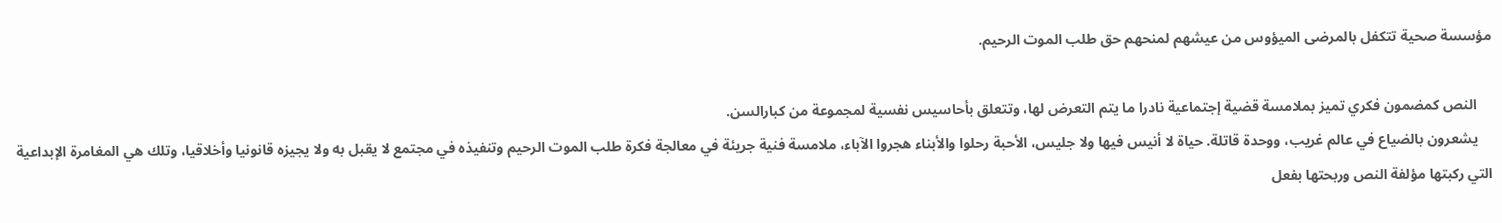مؤسسة صحية تتكفل بالمرضى الميؤوس من عيشهم لمنحهم حق طلب الموت الرحيم.

    النص كمضمون فكري تميز بملامسة قضية إجتماعية نادرا ما يتم التعرض لها، وتتعلق بأحاسيس نفسية لمجموعة من كبارالسن.
    يشعرون بالضياع في عالم غريب، ووحدة قاتلة. حياة لا أنيس فيها ولا جليس، الأحبة رحلوا والأبناء هجروا الآباء، ملامسة فنية جريئة في معالجة فكرة طلب الموت الرحيم وتنفيذه في مجتمع لا يقبل به ولا يجيزه قانونيا وأخلاقيا، وتلك هي المغامرة الإبداعية التي ركبتها مؤلفة النص وربحتها بفعل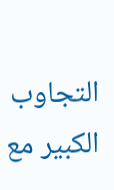التجاوب الكبير مع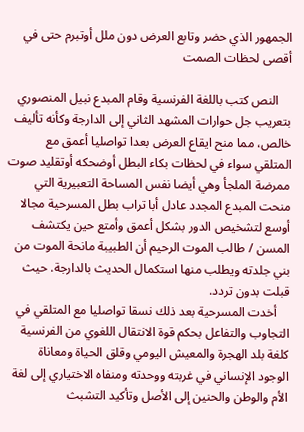الجمهور الذي حضر وتابع العرض دون ملل أوتبرم حتى في أقصى لحظات الصمت

    النص كتب باللغة الفرنسية وقام المبدع نبيل المنصوري بتعريب جل حوارات المشهد الثاني إلى الدارجة وكأنه تأليف خالص، مما منح ايقاع العرض بعدا تواصليا أعمق مع المتلقي سواء في لحظات بكاء البطل أوضحكه أوتقليد صوت ممرضة الملجأ وهي أيضا نفس المساحة التعبيرية التي منحت المبدع المجدد عادل أبا تراب بطل المسرحية مجالا أوسع لتشخيص الدور بشكل أعمق وأمتع حين يكتشف المسن / طالب الموت الرحيم أن الطبيبة مانحة الموت من بني جلدته ويطلب منها استكمال الحديث بالدارجة. حيث قبلت بدون تردد.
    أخدت المسرحية بعد ذلك نسقا تواصليا مع المتلقي في التجاوب والتفاعل بحكم قوة الانتقال اللغوي من الفرنسية كلغة بلد الهجرة والمعيش اليومي وقلق الحياة ومعاناة الوجود الإنساني في غربته ووحدته ومنفاه الاختياري إلى لغة الأم والوطن والحنين إلى الأصل وتأكيد التشبث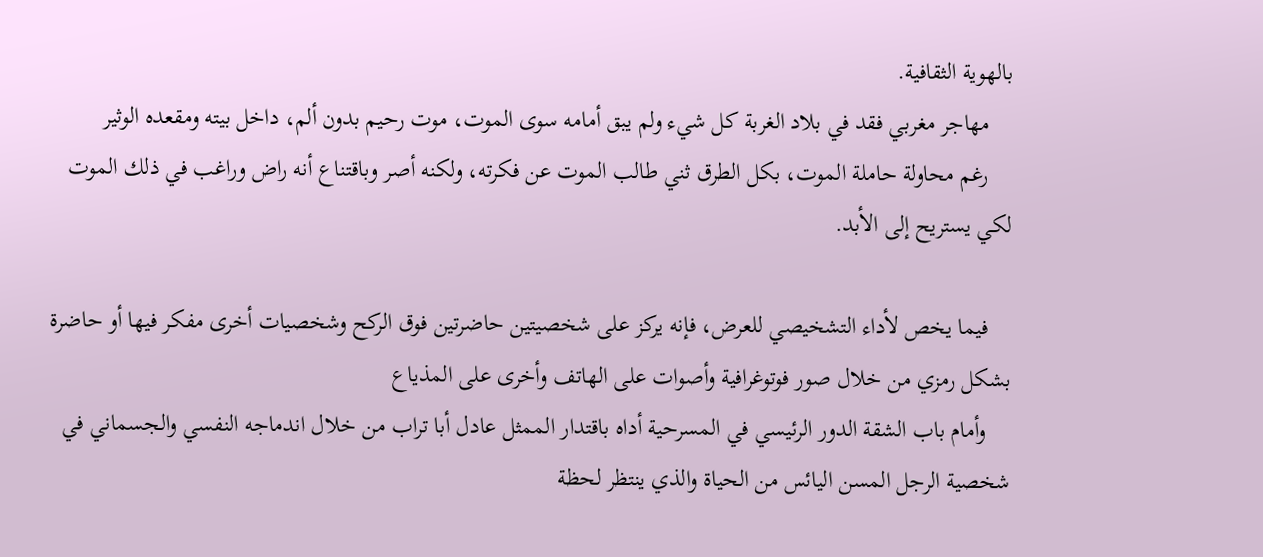بالهوية الثقافية.
    مهاجر مغربي فقد في بلاد الغربة كل شيء ولم يبق أمامه سوى الموت، موت رحيم بدون ألم، داخل بيته ومقعده الوثير
    رغم محاولة حاملة الموت، بكل الطرق ثني طالب الموت عن فكرته، ولكنه أصر وباقتناع أنه راض وراغب في ذلك الموت لكي يستريح إلى الأبد.

    فيما يخص لأداء التشخيصي للعرض، فإنه يركز على شخصيتين حاضرتين فوق الركح وشخصيات أخرى مفكر فيها أو حاضرة بشكل رمزي من خلال صور فوتوغرافية وأصوات على الهاتف وأخرى على المذياع
    وأمام باب الشقة الدور الرئيسي في المسرحية أداه باقتدار الممثل عادل أبا تراب من خلال اندماجه النفسي والجسماني في شخصية الرجل المسن اليائس من الحياة والذي ينتظر لحظة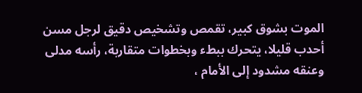الموت بشوق كبير، تقمص وتشخيص دقيق لرجل مسن أحدب قليلا، يتحرك ببطء وبخطوات متقاربة، رأسه مدلى وعنقه مشدود إلى الأمام ،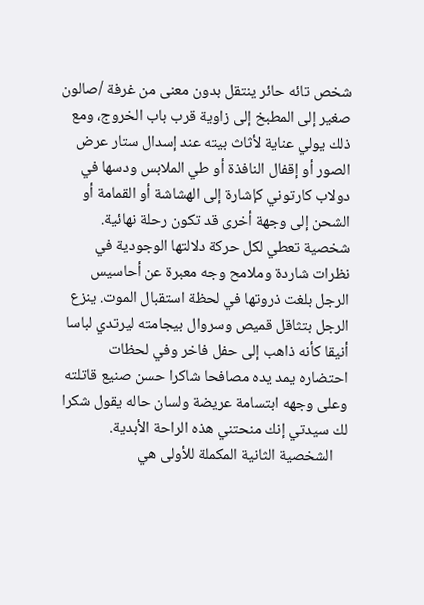شخص تائه حائر ينتقل بدون معنى من غرفة /صالون صغير إلى المطبخ إلى زاوية قرب باب الخروج، ومع ذلك يولي عناية لأثاث بيته عند إسدال ستار عرض الصور أو إقفال النافذة أو طي الملابس ودسها في دولاب كارتوني كإشارة إلى الهشاشة أو القمامة أو الشحن إلى وجهة أخرى قد تكون رحلة نهائية. شخصية تعطي لكل حركة دلالتها الوجودية في نظرات شاردة وملامح وجه معبرة عن أحاسيس الرجل بلغت ذروتها في لحظة استقبال الموت. ينزع الرجل بتثاقل قميص وسروال بيجامته ليرتدي لباسا أنيقا كأنه ذاهب إلى حفل فاخر وفي لحظات احتضاره يمد يده مصافحا شاكرا حسن صنيع قاتلته وعلى وجهه ابتسامة عريضة ولسان حاله يقول شكرا لك سيدتي إنك منحتني هذه الراحة الأبدية.
    الشخصية الثانية المكملة للأولى هي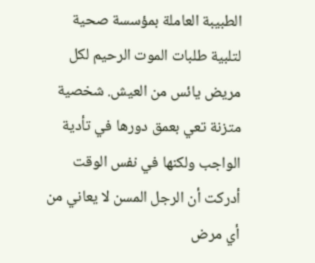الطبيبة العاملة بمؤسسة صحية لتلبية طلبات الموت الرحيم لكل مريض يائس من العيش. شخصية متزنة تعي بعمق دورها في تأدية الواجب ولكنها في نفس الوقت أدركت أن الرجل المسن لا يعاني من أي مرض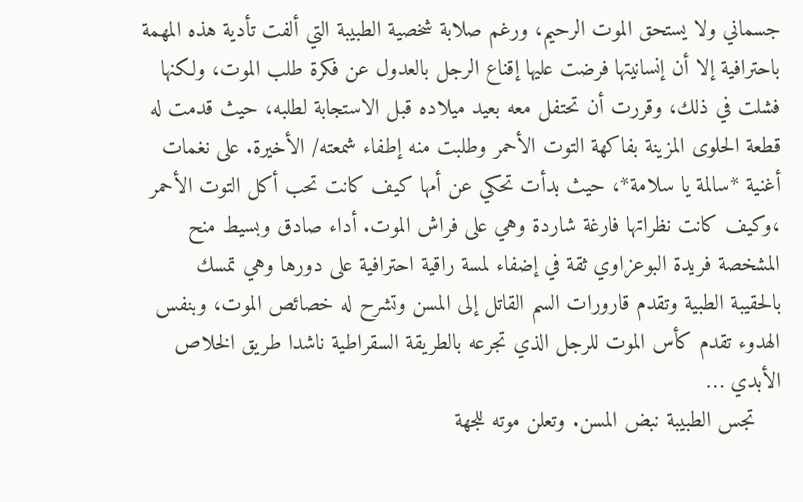جسماني ولا يستحق الموت الرحيم، ورغم صلابة شخصية الطبيبة التي ألفت تأدية هذه المهمة باحترافية إلا أن إنسانيتها فرضت عليها إقناع الرجل بالعدول عن فكرة طلب الموت، ولكنها فشلت في ذلك، وقررت أن تحتفل معه بعيد ميلاده قبل الاستجابة لطلبه، حيث قدمت له قطعة الحلوى المزينة بفاكهة التوت الأحمر وطلبت منه إطفاء شمعته/ الأخيرة. على نغمات أغنية *سالمة يا سلامة*، حيث بدأت تحكي عن أمها كيف كانت تحب أكل التوت الأحمر ،وكيف كانت نظراتها فارغة شاردة وهي على فراش الموت. أداء صادق وبسيط منح المشخصة فريدة البوعزاوي ثقة في إضفاء لمسة راقية احترافية على دورها وهي تمسك بالحقيبة الطبية وتقدم قارورات السم القاتل إلى المسن وتشرح له خصائص الموت، وبنفس الهدوء تقدم كأس الموت للرجل الذي تجرعه بالطريقة السقراطية ناشدا طريق الخلاص الأبدي …
    تجس الطبيبة نبض المسن. وتعلن موته للجهة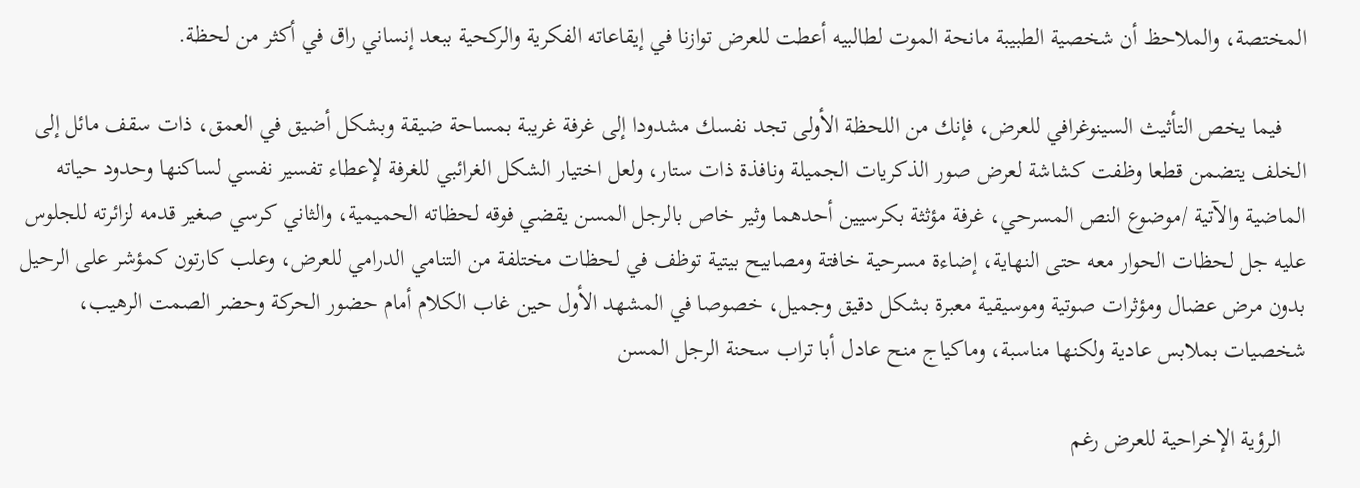المختصة، والملاحظ أن شخصية الطبيبة مانحة الموت لطالبيه أعطت للعرض توازنا في إيقاعاته الفكرية والركحية ببعد إنساني راق في أكثر من لحظة.

    فيما يخص التأثيث السينوغرافي للعرض، فإنك من اللحظة الأولى تجد نفسك مشدودا إلى غرفة غريبة بمساحة ضيقة وبشكل أضيق في العمق، ذات سقف مائل إلى الخلف يتضمن قطعا وظفت كشاشة لعرض صور الذكريات الجميلة ونافذة ذات ستار، ولعل اختيار الشكل الغرائبي للغرفة لإعطاء تفسير نفسي لساكنها وحدود حياته الماضية والآتية /موضوع النص المسرحي، غرفة مؤثثة بكرسيين أحدهما وثير خاص بالرجل المسن يقضي فوقه لحظاته الحميمية، والثاني كرسي صغير قدمه لزائرته للجلوس عليه جل لحظات الحوار معه حتى النهاية، إضاءة مسرحية خافتة ومصابيح بيتية توظف في لحظات مختلفة من التنامي الدرامي للعرض، وعلب كارتون كمؤشر على الرحيل بدون مرض عضال ومؤثرات صوتية وموسيقية معبرة بشكل دقيق وجميل، خصوصا في المشهد الأول حين غاب الكلام أمام حضور الحركة وحضر الصمت الرهيب، شخصيات بملابس عادية ولكنها مناسبة، وماكياج منح عادل أبا تراب سحنة الرجل المسن

    الرؤية الإخراحية للعرض رغم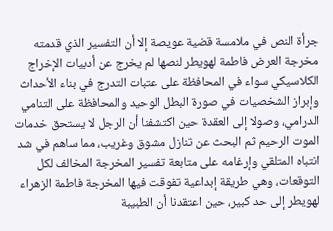جرأة النص في ملامسة قضية عويصة إلا أن التفسير الذي قدمته مخرجة العرض فاطمة لهويطر لنصها لم يخرج عن أدبيات الإخراج الكلاسيكي سواء في المحافظة على عتبات التدرج في بناء الأحداث وإبراز الشخصيات في صورة البطل الوحيد والمحافظة على التنامي الدرامي، وصولا إلى العقدة حين اكتشفنا أن الرجل لا يستحق خدمات الموت الرحيم ثم البحث عن تنازل مشوق وغريب، مما ساهم في شد انتباه المتلقي وإرغامه على متابعة تفسير المخرجة المخالف لكل التوقعات، وهي طريقة إبداعية تفوقت فيها المخرجة فاطمة الزهراء لهويطر إلى حد كبير، حين اعتقدنا أن الطبيبة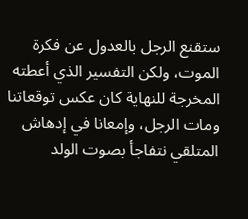ستقنع الرجل بالعدول عن فكرة الموت، ولكن التفسير الذي أعطته المخرجة للنهاية كان عكس توقعاتنا ومات الرجل، وإمعانا في إدهاش المتلقي نتفاجأ بصوت الولد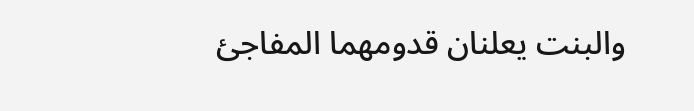والبنت يعلنان قدومهما المفاجئ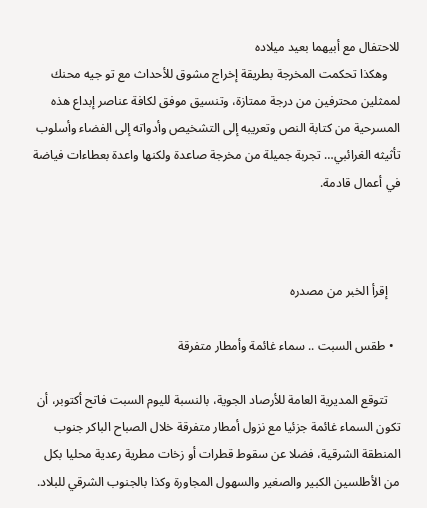للاحتفال مع أبيهما بعيد ميلاده
    وهكذا تحكمت المخرجة بطريقة إخراج مشوق للأحداث مع تو جيه محنك لممثلين محترفين من درجة ممتازة، وتنسيق موفق لكافة عناصر إبداع هذه المسرحية من كتابة النص وتعريبه إلى التشخيص وأدواته إلى الفضاء وأسلوب تأثيثه الغرائبي… تجربة جميلة من مخرجة صاعدة ولكنها واعدة بعطاءات فياضة في أعمال قادمة.



    إقرأ الخبر من مصدره

  • طقس السبت .. سماء غائمة وأمطار متفرقة

    تتوقع المديرية العامة للأرصاد الجوية، بالنسبة لليوم السبت فاتح أكتوبر، أن تكون السماء غائمة جزئيا مع نزول أمطار متفرقة خلال الصباح الباكر جنوب المنطقة الشرقية، فضلا عن سقوط قطرات أو زخات مطرية رعدية محليا بكل من الأطلسين الكبير والصغير والسهول المجاورة وكذا بالجنوب الشرقي للبلاد.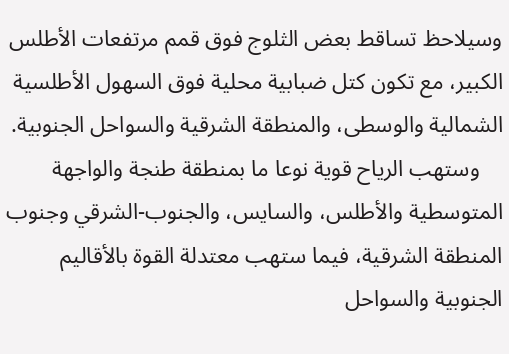وسيلاحظ تساقط بعض الثلوج فوق قمم مرتفعات الأطلس الكبير، مع تكون كتل ضبابية محلية فوق السهول الأطلسية الشمالية والوسطى، والمنطقة الشرقية والسواحل الجنوبية.
    وستهب الرياح قوية نوعا ما بمنطقة طنجة والواجهة المتوسطية والأطلس، والسايس، والجنوب-الشرقي وجنوب المنطقة الشرقية، فيما ستهب معتدلة القوة بالأقاليم الجنوبية والسواحل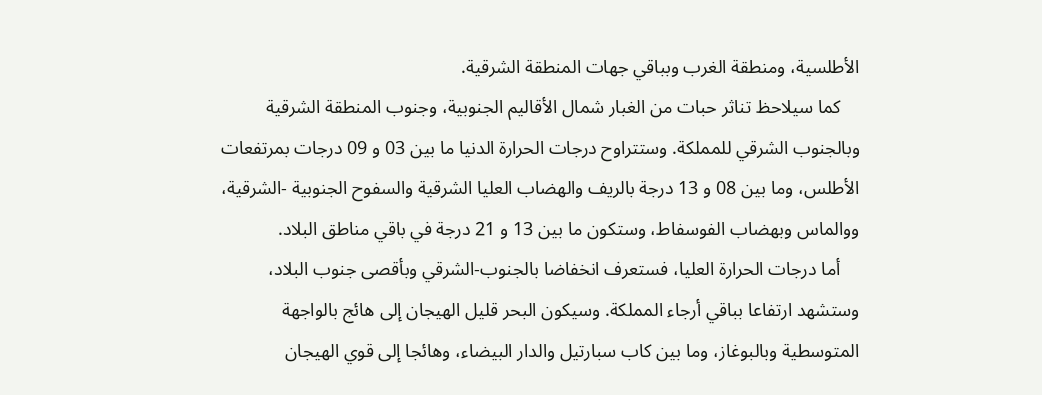الأطلسية، ومنطقة الغرب وبباقي جهات المنطقة الشرقية.
    كما سيلاحظ تناثر حبات من الغبار شمال الأقاليم الجنوبية، وجنوب المنطقة الشرقية وبالجنوب الشرقي للمملكة. وستتراوح درجات الحرارة الدنيا ما بين 03 و 09 درجات بمرتفعات الأطلس، وما بين 08 و 13 درجة بالريف والهضاب العليا الشرقية والسفوح الجنوبية -الشرقية، ووالماس وبهضاب الفوسفاط، وستكون ما بين 13 و 21 درجة في باقي مناطق البلاد.
    أما درجات الحرارة العليا، فستعرف انخفاضا بالجنوب-الشرقي وبأقصى جنوب البلاد، وستشهد ارتفاعا بباقي أرجاء المملكة. وسيكون البحر قليل الهيجان إلى هائج بالواجهة المتوسطية وبالبوغاز، وما بين كاب سبارتيل والدار البيضاء، وهائجا إلى قوي الهيجان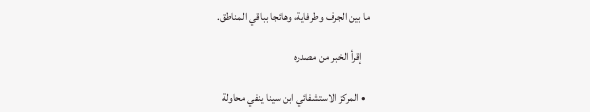ما بين الجرف وطرفاية، وهائجا بباقي المناطق.

    إقرأ الخبر من مصدره

  • المركز الاستشفائي ابن سينا ينفي محاولة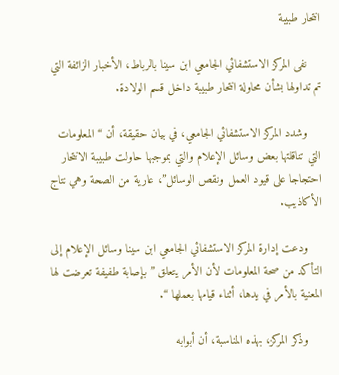انتحار طبيبة

    نفى المركز الاستشفائي الجامعي ابن سينا بالرباط، الأخبار الزائفة التي تم تداولها بشأن محاولة انتحار طبيبة داخل قسم الولادة.

    وشدد المركز الاستشفائي الجامعي، في بيان حقيقة، أن “المعلومات التي تناقلتها بعض وسائل الإعلام والتي بموجبها حاولت طبيبة الانتحار احتجاجا على قيود العمل ونقص الوسائل”، عارية من الصحة وهي نتاج الأكاذيب.

    ودعت إدارة المركز الاستشفائي الجامعي ابن سينا وسائل الإعلام إلى التأكد من صحة المعلومات لأن الأمر يتعلق ” بإصابة طفيفة تعرضت لها المعنية بالأمر في يدها، أثناء قيامها بعملها “.

    وذكر المركز، بهذه المناسبة، أن أبوابه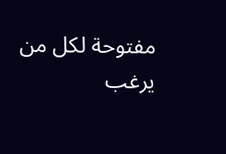مفتوحة لكل من يرغب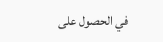في الحصول على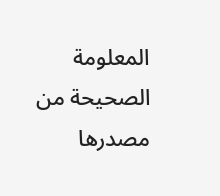المعلومة الصحيحة من مصدرها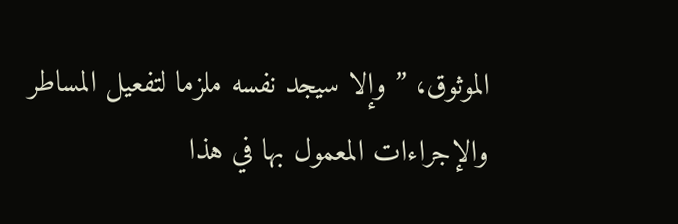الموثوق، ” وإلا سيجد نفسه ملزما لتفعيل المساطر والإجراءات المعمول بها في هذا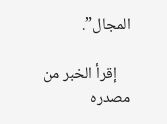المجال”.

    إقرأ الخبر من مصدره